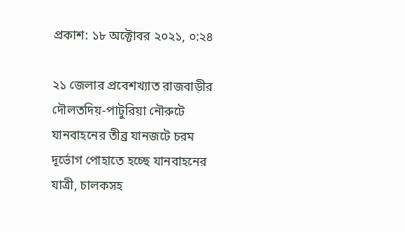প্রকাশ: ১৮ অক্টোবর ২০২১, ০:২৪

২১ জেলার প্রবেশখ্যাত রাজবাড়ীর দৌলতদিয়-পাটুরিয়া নৌরুটে যানবাহনের তীব্র যানজটে চরম দূর্ভোগ পোহাতে হচ্ছে যানবাহনের যাত্রী, চালকসহ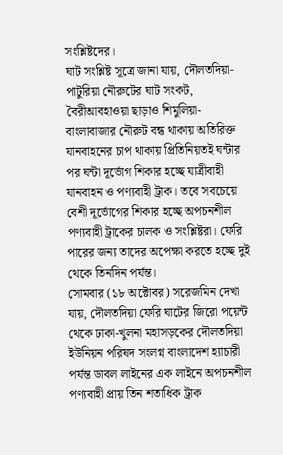সংশ্লিষ্টদের।
ঘাট সংশ্লিষ্ট সূত্রে জানা যায়, দৌলতদিয়া- পাটুরিয়া নৌরুটের ঘাট সংকট, বৈরীআবহাওয়া ছাড়াও শিমুলিয়া- বাংলাবাজার নৌরুট বন্ধ থাকায় অতিরিক্ত যানবাহনের চাপ থাকায় প্রিতিনিয়তই ঘন্টার পর ঘন্টা দূর্ভোগ শিকার হচ্ছে যাত্রীবাহী যানবাহন ও পণ্যবাহী ট্রাক। তবে সবচেয়ে বেশী দূর্ভোগের শিকার হচ্ছে অপচনশীল পণ্যবাহী ট্রাকের চালক ও সংশ্লিষ্টরা। ফেরি পারের জন্য তাদের অপেক্ষা করতে হচ্ছে দুই থেকে তিনদিন পর্যন্ত।
সোমবার (১৮ অক্টোবর) সরেজমিন দেখা যায়, দৌলতদিয়া ফেরি ঘাটের জিরো পয়েন্ট থেকে ঢাকা-খুলনা মহাসড়কের দৌলতদিয়া ইউনিয়ন পরিষদ সংলগ্ন বাংলাদেশ হ্যাচারী পর্যন্ত ডাবল লাইনের এক লাইনে অপচনশীল পণ্যবাহী প্রায় তিন শতাধিক ট্রাক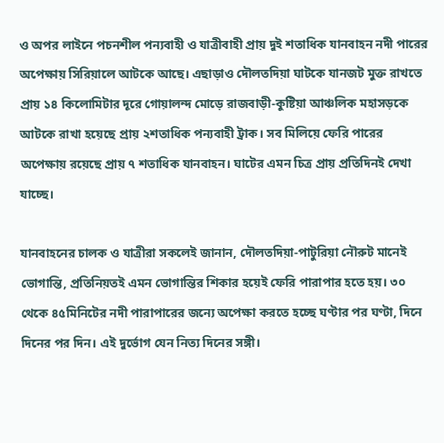ও অপর লাইনে পচনশীল পন্যবাহী ও যাত্রীবাহী প্রায় দুই শতাধিক যানবাহন নদী পারের অপেক্ষায় সিরিয়ালে আটকে আছে। এছাড়াও দৌলতদিয়া ঘাটকে যানজট মুক্ত রাখতে প্রায় ১৪ কিলোমিটার দূরে গোয়ালন্দ মোড়ে রাজবাড়ী-কুষ্টিয়া আঞ্চলিক মহাসড়কে আটকে রাখা হয়েছে প্রায় ২শতাধিক পন্যবাহী ট্রাক। সব মিলিয়ে ফেরি পারের অপেক্ষায় রয়েছে প্রায় ৭ শতাধিক যানবাহন। ঘাটের এমন চিত্র প্রায় প্রতিদিনই দেখা যাচ্ছে।

যানবাহনের চালক ও যাত্রীরা সকলেই জানান, দৌলতদিয়া-পাটুরিয়া নৌরুট মানেই ভোগান্তি, প্রতিনিয়তই এমন ভোগান্তির শিকার হয়েই ফেরি পারাপার হতে হয়। ৩০ থেকে ৪৫মিনিটের নদী পারাপারের জন্যে অপেক্ষা করতে হচ্ছে ঘণ্টার পর ঘণ্টা, দিনে দিনের পর দিন। এই দুর্ভোগ যেন নিত্য দিনের সঙ্গী।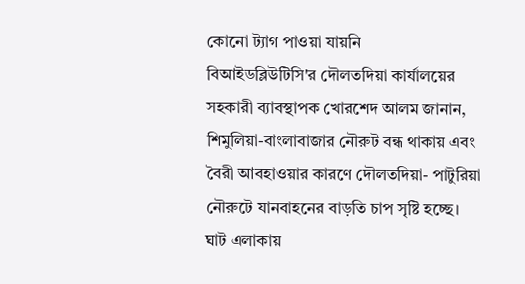কোনো ট্যাগ পাওয়া যায়নি
বিআইডব্লিউটিসি'র দৌলতদিয়া কার্যালয়ের সহকারী ব্যাবস্থাপক খোরশেদ আলম জানান, শিমুলিয়া-বাংলাবাজার নৌরুট বন্ধ থাকায় এবং বৈরী আবহাওয়ার কারণে দৌলতদিয়া- পাটুরিয়া নৌরুটে যানবাহনের বাড়তি চাপ সৃষ্টি হচ্ছে। ঘাট এলাকায়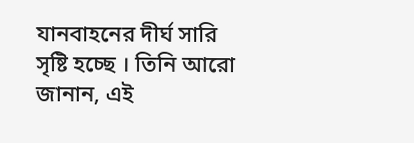যানবাহনের দীর্ঘ সারি সৃষ্টি হচ্ছে । তিনি আরো জানান, এই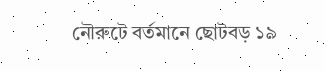নৌরুটে বর্তমানে ছোটবড় ১৯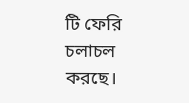টি ফেরি চলাচল করছে।